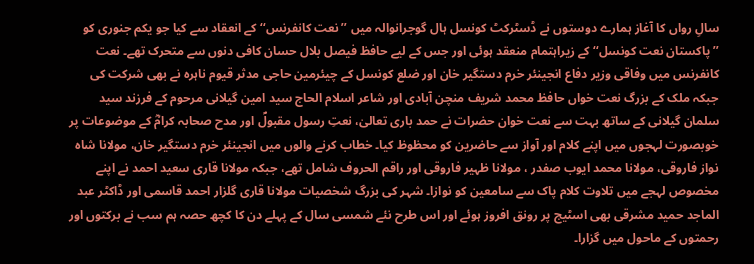سالِ رواں کا آغاز ہمارے دوستوں نے ڈسٹرکٹ کونسل ہال گوجرانوالہ میں ’’نعت کانفرنس‘‘ کے انعقاد سے کیا جو یکم جنوری کو ’’پاکستان نعت کونسل‘‘ کے زیراہتمام منعقد ہوئی اور جس کے لیے حافظ فیصل بلال حسان کافی دنوں سے متحرک تھے۔ نعت کانفرنس میں وفاقی وزیر دفاع انجینئر خرم دستگیر خان اور ضلع کونسل کے چیئرمین حاجی مدثر قیوم ناہرہ نے بھی شرکت کی جبکہ ملک کے بزرگ نعت خواں حافظ محمد شریف منچن آبادی اور شاعر اسلام الحاج سید امین گیلانی مرحوم کے فرزند سید سلمان گیلانی کے ساتھ بہت سے نعت خوان حضرات نے حمد باری تعالیٰ، نعتِ رسول مقبولؐ اور مدح صحابہ کرامؓ کے موضوعات پر خوبصورت لہجوں میں اپنے کلام اور آواز سے حاضرین کو محظوظ کیا۔ خطاب کرنے والوں میں انجینئر خرم دستگیر خان، مولانا شاہ نواز فاروقی، مولانا محمد ایوب صفدر ، مولانا ظہیر فاروقی اور راقم الحروف شامل تھے، جبکہ مولانا قاری سعید احمد نے اپنے مخصوص لہجے میں تلاوت کلام پاک سے سامعین کو نوازا۔ شہر کی بزرگ شخصیات مولانا قاری گلزار احمد قاسمی اور ڈاکٹر عبد الماجد حمید مشرقی بھی اسٹیج پر رونق افروز ہوئے اور اس طرح نئے شمسی سال کے پہلے دن کا کچھ حصہ ہم سب نے برکتوں اور رحمتوں کے ماحول میں گزارا۔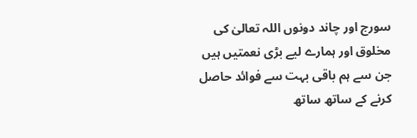سورج اور چاند دونوں اللہ تعالیٰ کی مخلوق اور ہمارے لیے بڑی نعمتیں ہیں جن سے ہم باقی بہت سے فوائد حاصل کرنے کے ساتھ ساتھ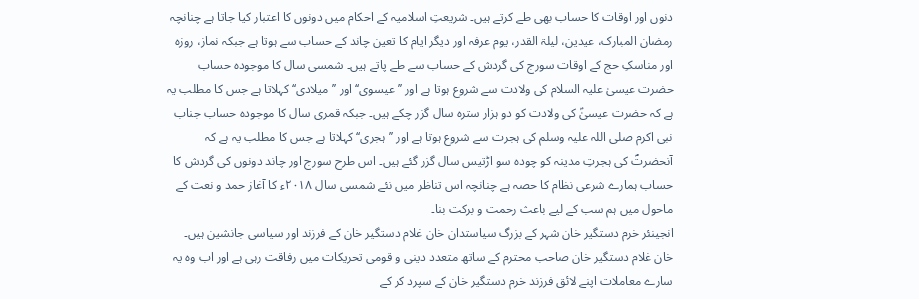دنوں اور اوقات کا حساب بھی طے کرتے ہیں۔ شریعتِ اسلامیہ کے احکام میں دونوں کا اعتبار کیا جاتا ہے چنانچہ رمضان المبارک، عیدین، لیلۃ القدر، یوم عرفہ اور دیگر ایام کا تعین چاند کے حساب سے ہوتا ہے جبکہ نماز، روزہ اور مناسکِ حج کے اوقات سورج کی گردش کے حساب سے طے پاتے ہیں۔ شمسی سال کا موجودہ حساب حضرت عیسیٰ علیہ السلام کی ولادت سے شروع ہوتا ہے اور ’’عیسوی‘‘ اور ’’میلادی‘‘ کہلاتا ہے جس کا مطلب یہ ہے کہ حضرت عیسیٰؑ کی ولادت کو دو ہزار سترہ سال گزر چکے ہیں۔ جبکہ قمری سال کا موجودہ حساب جناب نبی اکرم صلی اللہ علیہ وسلم کی ہجرت سے شروع ہوتا ہے اور ’’ہجری‘‘ کہلاتا ہے جس کا مطلب یہ ہے کہ آنحضرتؐ کی ہجرتِ مدینہ کو چودہ سو اڑتیس سال گزر گئے ہیں۔ اس طرح سورج اور چاند دونوں کی گردش کا حساب ہمارے شرعی نظام کا حصہ ہے چنانچہ اس تناظر میں نئے شمسی سال ۲۰۱۸ء کا آغاز حمد و نعت کے ماحول میں ہم سب کے لیے باعث رحمت و برکت بنا۔
انجینئر خرم دستگیر خان شہر کے بزرگ سیاستدان خان غلام دستگیر خان کے فرزند اور سیاسی جانشین ہیں۔ خان غلام دستگیر خان صاحب محترم کے ساتھ متعدد دینی و قومی تحریکات میں رفاقت رہی ہے اور اب وہ یہ سارے معاملات اپنے لائق فرزند خرم دستگیر خان کے سپرد کر کے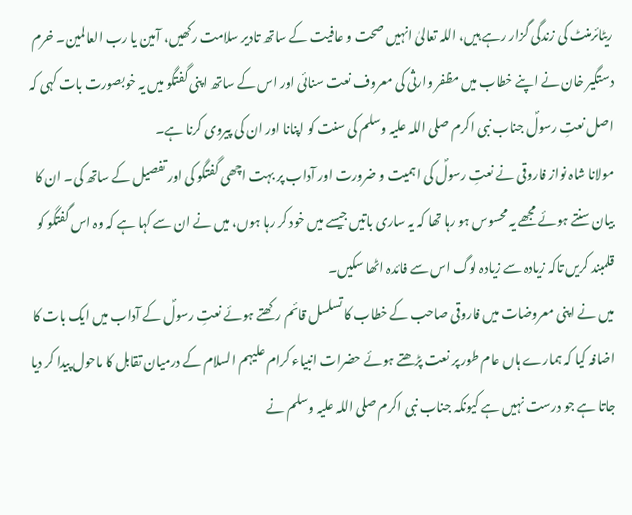ریٹائرمنٹ کی زندگی گزار رہے ہیں، اللہ تعالیٰ انہیں صحت و عافیت کے ساتھ تادیر سلامت رکھیں، آمین یا رب العالمین۔ خرم دستگیر خان نے اپنے خطاب میں مظفر وارثی کی معروف نعت سنائی اور اس کے ساتھ اپنی گفتگو میں یہ خوبصورت بات کہی کہ اصل نعتِ رسولؐ جناب نبی اکرم صلی اللہ علیہ وسلم کی سنت کو اپنانا اور ان کی پیروی کرنا ہے۔
مولانا شاہ نواز فاروقی نے نعتِ رسولؐ کی اہمیت و ضرورت اور آداب پر بہت اچھی گفتگو کی اور تفصیل کے ساتھ کی۔ ان کا بیان سنتے ہوئے مجھے یہ محسوس ہو رہا تھا کہ یہ ساری باتیں جیسے میں خود کر رہا ہوں، میں نے ان سے کہا ہے کہ وہ اس گفتگو کو قلمبند کریں تاکہ زیادہ سے زیادہ لوگ اس سے فائدہ اٹھا سکیں۔
میں نے اپنی معروضات میں فاروقی صاحب کے خطاب کا تسلسل قائم رکھتے ہوئے نعتِ رسولؐ کے آداب میں ایک بات کا اضافہ کیا کہ ہمارے ہاں عام طور پر نعت پڑھتے ہوئے حضرات انبیاء کرام علیہم السلام کے درمیان تقابل کا ماحول پیدا کر دیا جاتا ہے جو درست نہیں ہے کیونکہ جناب نبی اکرم صلی اللہ علیہ وسلم نے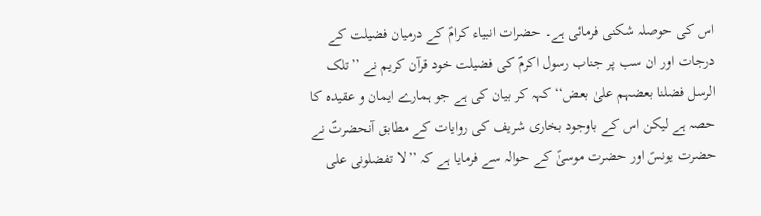اس کی حوصلہ شکنی فرمائی ہے۔ حضرات انبیاء کرامؑ کے درمیان فضیلت کے درجات اور ان سب پر جناب رسول اکرمؐ کی فضیلت خود قرآن کریم نے ’’تلک الرسل فضلنا بعضہم علیٰ بعض‘‘ کہہ کر بیان کی ہے جو ہمارے ایمان و عقیدہ کا حصہ ہے لیکن اس کے باوجود بخاری شریف کی روایات کے مطابق آنحضرتؐ نے حضرت یونسؑ اور حضرت موسیٰؑ کے حوالہ سے فرمایا ہے کہ ’’لا تفضلونی علی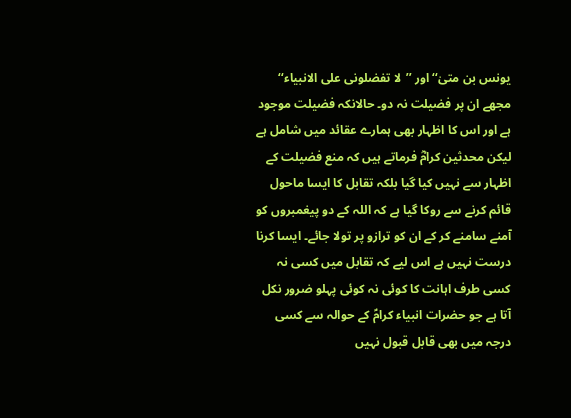یونس بن متیٰ‘‘ اور ’’لا تفضلونی علی الانبیاء‘‘ مجھے ان پر فضیلت نہ دو۔ حالانکہ فضیلت موجود ہے اور اس کا اظہار بھی ہمارے عقائد میں شامل ہے لیکن محدثین کرامؓ فرماتے ہیں کہ منع فضیلت کے اظہار سے نہیں کیا گیا بلکہ تقابل کا ایسا ماحول قائم کرنے سے روکا گیا ہے کہ اللہ کے دو پیغمبروں کو آمنے سامنے کر کے ان کو ترازو پر تولا جائے۔ ایسا کرنا درست نہیں ہے اس لیے کہ تقابل میں کسی نہ کسی طرف اہانت کا کوئی نہ کوئی پہلو ضرور نکل آتا ہے جو حضرات انبیاء کرامؑ کے حوالہ سے کسی درجہ میں بھی قابل قبول نہیں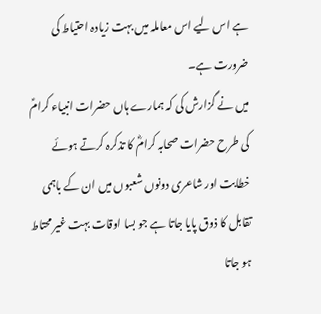ہے اس لیے اس معاملہ میں بہت زیادہ احتیاط کی ضرورت ہے۔
میں نے گزارش کی کہ ہمارے ہاں حضرات انبیاء کرامؑ کی طرح حضرات صحابہ کرامؓ کا تذکرہ کرتے ہوئے خطابت اور شاعری دونوں شعبوں میں ان کے باہمی تقابل کا ذوق پایا جاتا ہے جو بسا اوقات بہت غیر محتاط ہو جاتا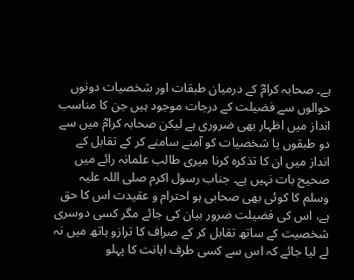ہے۔ صحابہ کرامؓ کے درمیان طبقات اور شخصیات دونوں حوالوں سے فضیلت کے درجات موجود ہیں جن کا مناسب انداز میں اظہار بھی ضروری ہے لیکن صحابہ کرامؓ میں سے دو طبقوں یا شخصیات کو آمنے سامنے کر کے تقابل کے انداز میں ان کا تذکرہ کرنا میری طالب علمانہ رائے میں صحیح بات نہیں ہے۔ جناب رسول اکرم صلی اللہ علیہ وسلم کا کوئی بھی صحابی ہو احترام و عقیدت اس کا حق ہے، اس کی فضیلت ضرور بیان کی جائے مگر کسی دوسری شخصیت کے ساتھ تقابل کر کے صراف کا ترازو ہاتھ میں نہ لے لیا جائے کہ اس سے کسی طرف اہانت کا پہلو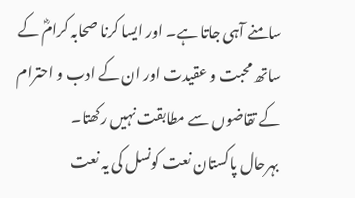سامنے آہی جاتا ہے۔ اور ایسا کرنا صحابہ کرامؓ کے ساتھ محبت و عقیدت اور ان کے ادب و احترام کے تقاضوں سے مطابقت نہیں رکھتا۔
بہرحال پاکستان نعت کونسل کی یہ نعت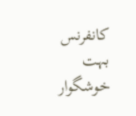کانفرنس بہت خوشگوار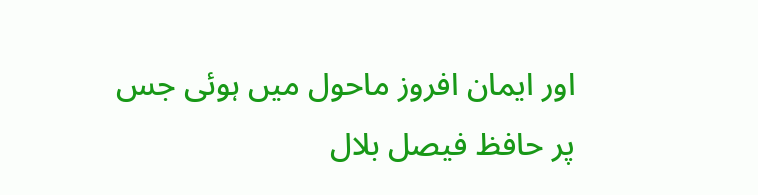اور ایمان افروز ماحول میں ہوئی جس پر حافظ فیصل بلال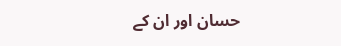حسان اور ان کے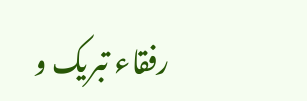رفقاء تبریک و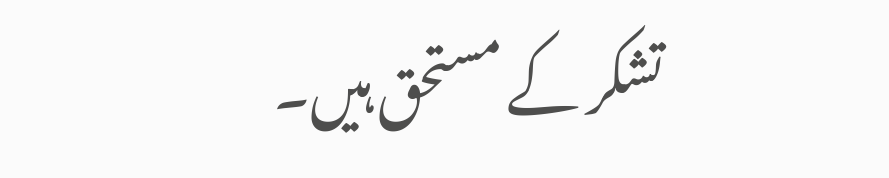تشکر کے مستحق ہیں۔